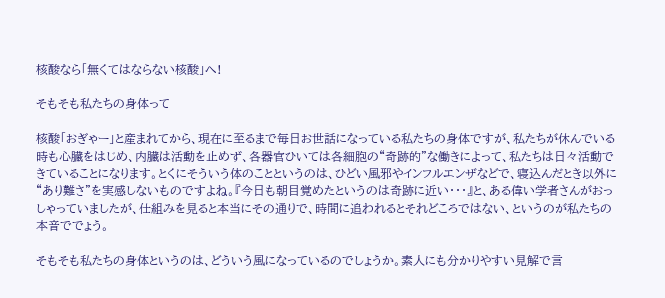核酸なら「無くてはならない核酸」へ!

そもそも私たちの身体って

核酸「おぎゃー」と産まれてから、現在に至るまで毎日お世話になっている私たちの身体ですが、私たちが休んでいる時も心臓をはじめ、内臓は活動を止めず、各器官ひいては各細胞の“奇跡的”な働きによって、私たちは日々活動できていることになります。とくにそういう体のことというのは、ひどい風邪やインフルエンザなどで、寝込んだとき以外に“あり難さ”を実感しないものですよね。『今日も朝目覚めたというのは奇跡に近い・・・』と、ある偉い学者さんがおっしゃっていましたが、仕組みを見ると本当にその通りで、時間に追われるとそれどころではない、というのが私たちの本音ででょう。

そもそも私たちの身体というのは、どういう風になっているのでしょうか。素人にも分かりやすい見解で言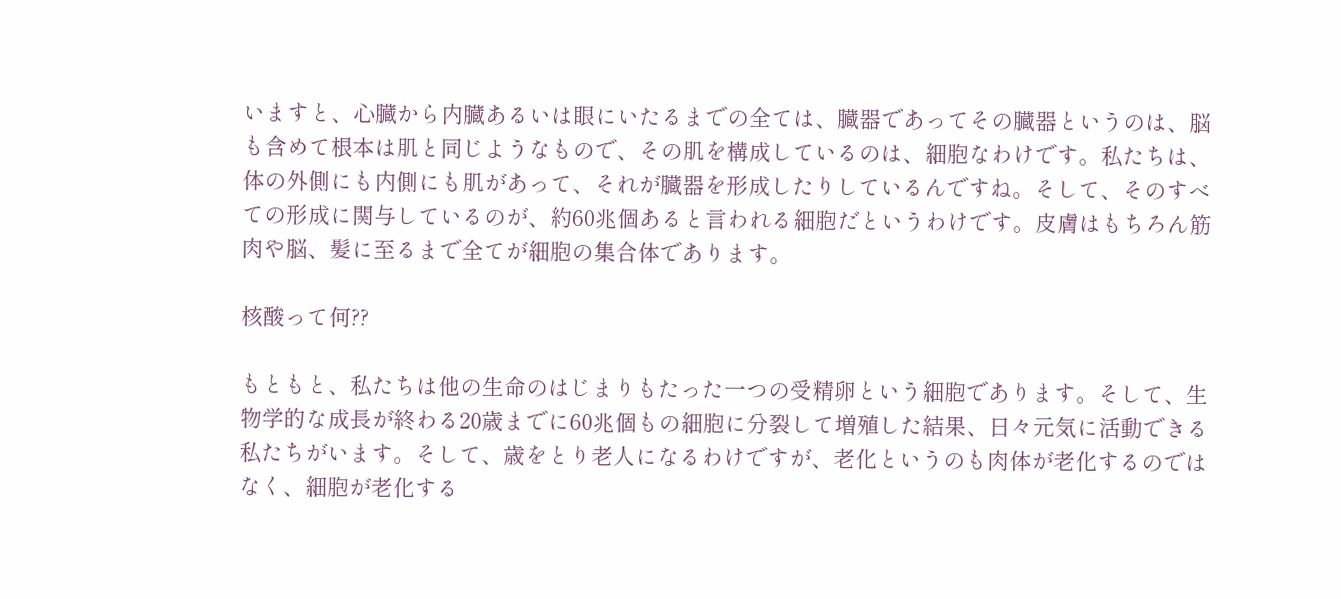いますと、心臓から内臓あるいは眼にいたるまでの全ては、臓器であってその臓器というのは、脳も含めて根本は肌と同じようなもので、その肌を構成しているのは、細胞なわけです。私たちは、体の外側にも内側にも肌があって、それが臓器を形成したりしているんですね。そして、そのすべての形成に関与しているのが、約60兆個あると言われる細胞だというわけです。皮膚はもちろん筋肉や脳、髪に至るまで全てが細胞の集合体であります。

核酸って何??

もともと、私たちは他の生命のはじまりもたった一つの受精卵という細胞であります。そして、生物学的な成長が終わる20歳までに60兆個もの細胞に分裂して増殖した結果、日々元気に活動できる私たちがいます。そして、歳をとり老人になるわけですが、老化というのも肉体が老化するのではなく、細胞が老化する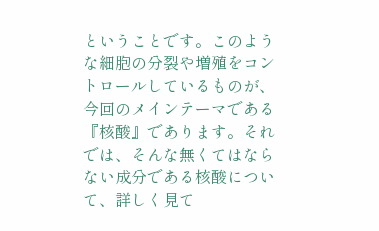ということです。このような細胞の分裂や増殖をコントロールしているものが、今回のメインテーマである『核酸』であります。それでは、そんな無くてはならない成分である核酸について、詳しく見て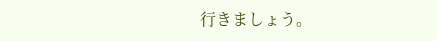行きましょう。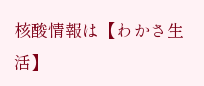核酸情報は【わかさ生活】